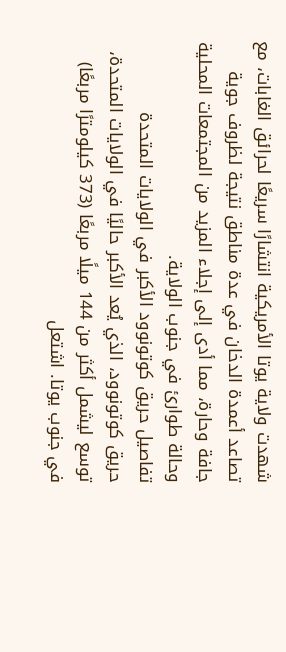شهدت ولاية يوتا الأمريكية انتشارًا سريعًا لحرائق الغابات، مع تصاعد أعمدة الدخان في عدة مناطق نتيجة لظروف جوية جافة وحارة، مما أدى إلى إجلاء المزيد من المجتمعات المحلية وحالة طوارئ في جنوب الولاية.
تفاصيل حريق كوتونوود الأكبر في الولايات المتحدة
حريق كوتونوود، الذي يُعد الأكبر حاليًا في الولايات المتحدة، توسع ليشمل أكثر من 144 ميلًا مربعًا (373 كيلومترًا مربعًا) في جنوب يوتا. اشتعل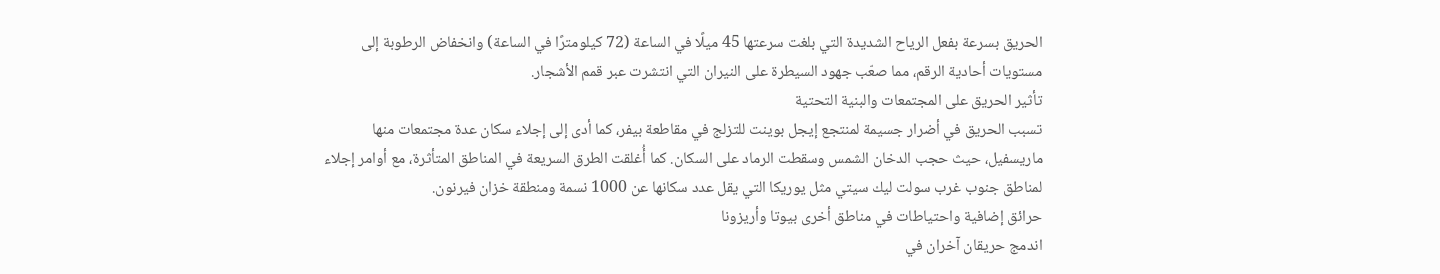الحريق بسرعة بفعل الرياح الشديدة التي بلغت سرعتها 45 ميلًا في الساعة (72 كيلومترًا في الساعة) وانخفاض الرطوبة إلى مستويات أحادية الرقم، مما صعّب جهود السيطرة على النيران التي انتشرت عبر قمم الأشجار.
تأثير الحريق على المجتمعات والبنية التحتية
تسبب الحريق في أضرار جسيمة لمنتجع إيجل بوينت للتزلج في مقاطعة بيفر، كما أدى إلى إجلاء سكان عدة مجتمعات منها ماريسفيل، حيث حجب الدخان الشمس وسقطت الرماد على السكان. كما أُغلقت الطرق السريعة في المناطق المتأثرة، مع أوامر إجلاء لمناطق جنوب غرب سولت ليك سيتي مثل يوريكا التي يقل عدد سكانها عن 1000 نسمة ومنطقة خزان فيرنون.
حرائق إضافية واحتياطات في مناطق أخرى بيوتا وأريزونا
اندمج حريقان آخران في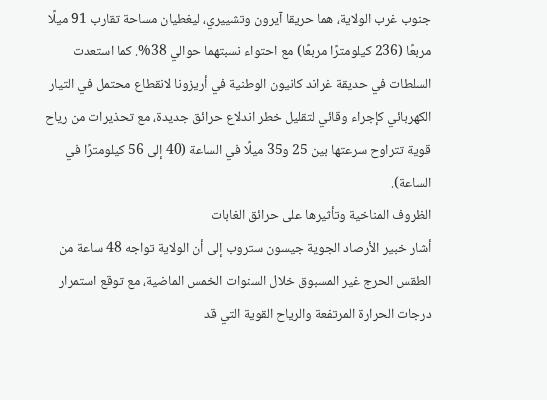جنوب غرب الولاية، هما حريقا آيرون وتشييري، ليغطيان مساحة تقارب 91 ميلًا مربعًا (236 كيلومترًا مربعًا) مع احتواء نسبتهما حوالي 38%. كما استعدت السلطات في حديقة غراند كانيون الوطنية في أريزونا لانقطاع محتمل في التيار الكهربائي كإجراء وقائي لتقليل خطر اندلاع حرائق جديدة، مع تحذيرات من رياح قوية تتراوح سرعتها بين 25 و35 ميلًا في الساعة (40 إلى 56 كيلومترًا في الساعة).
الظروف المناخية وتأثيرها على حرائق الغابات
أشار خبير الأرصاد الجوية جيسون ستروب إلى أن الولاية تواجه 48 ساعة من الطقس الحرج غير المسبوق خلال السنوات الخمس الماضية، مع توقع استمرار درجات الحرارة المرتفعة والرياح القوية التي قد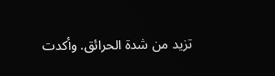تزيد من شدة الحرائق. وأكدت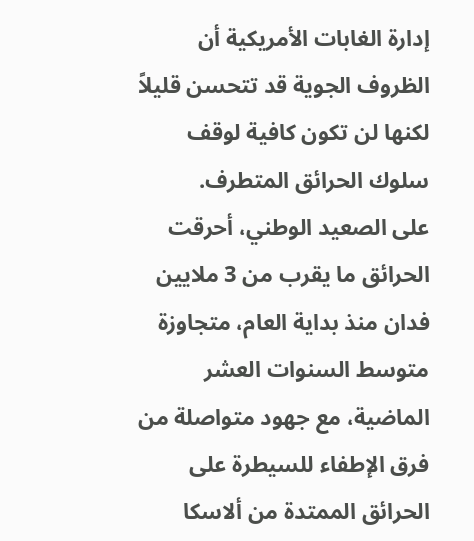إدارة الغابات الأمريكية أن الظروف الجوية قد تتحسن قليلاً لكنها لن تكون كافية لوقف سلوك الحرائق المتطرف.
على الصعيد الوطني، أحرقت الحرائق ما يقرب من 3 ملايين فدان منذ بداية العام، متجاوزة متوسط السنوات العشر الماضية، مع جهود متواصلة من فرق الإطفاء للسيطرة على الحرائق الممتدة من ألاسكا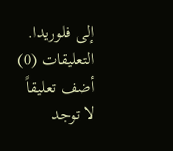إلى فلوريدا.
التعليقات (0)
أضف تعليقاً
لا توجد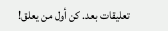تعليقات بعد. كن أول من يعلق!